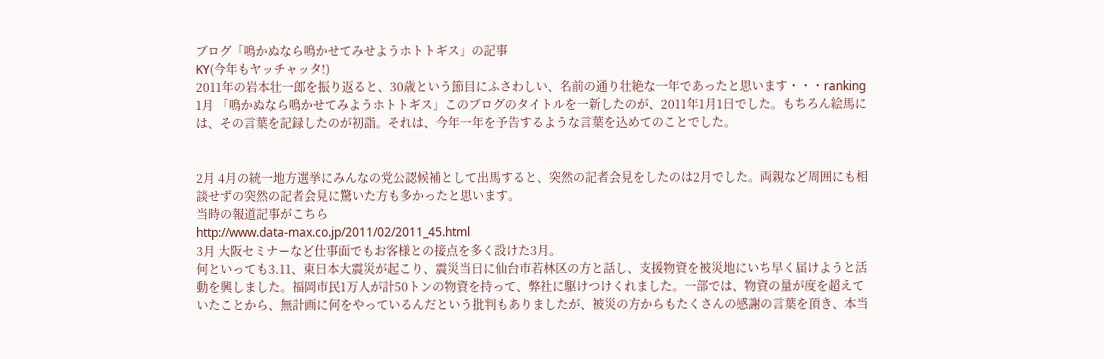ブログ「鳴かぬなら鳴かせてみせようホトトギス」の記事
KY(今年もヤッチャッタ!)
2011年の岩本壮一郎を振り返ると、30歳という節目にふさわしい、名前の通り壮絶な一年であったと思います・・・ranking
1月 「鳴かぬなら鳴かせてみようホトトギス」このブログのタイトルを一新したのが、2011年1月1日でした。もちろん絵馬には、その言葉を記録したのが初詣。それは、今年一年を予告するような言葉を込めてのことでした。


2月 4月の統一地方選挙にみんなの党公認候補として出馬すると、突然の記者会見をしたのは2月でした。両親など周囲にも相談せずの突然の記者会見に驚いた方も多かったと思います。
当時の報道記事がこちら
http://www.data-max.co.jp/2011/02/2011_45.html
3月 大阪セミナーなど仕事面でもお客様との接点を多く設けた3月。
何といっても3.11、東日本大震災が起こり、震災当日に仙台市若林区の方と話し、支援物資を被災地にいち早く届けようと活動を興しました。福岡市民1万人が計50トンの物資を持って、弊社に駆けつけくれました。一部では、物資の量が度を超えていたことから、無計画に何をやっているんだという批判もありましたが、被災の方からもたくさんの感謝の言葉を頂き、本当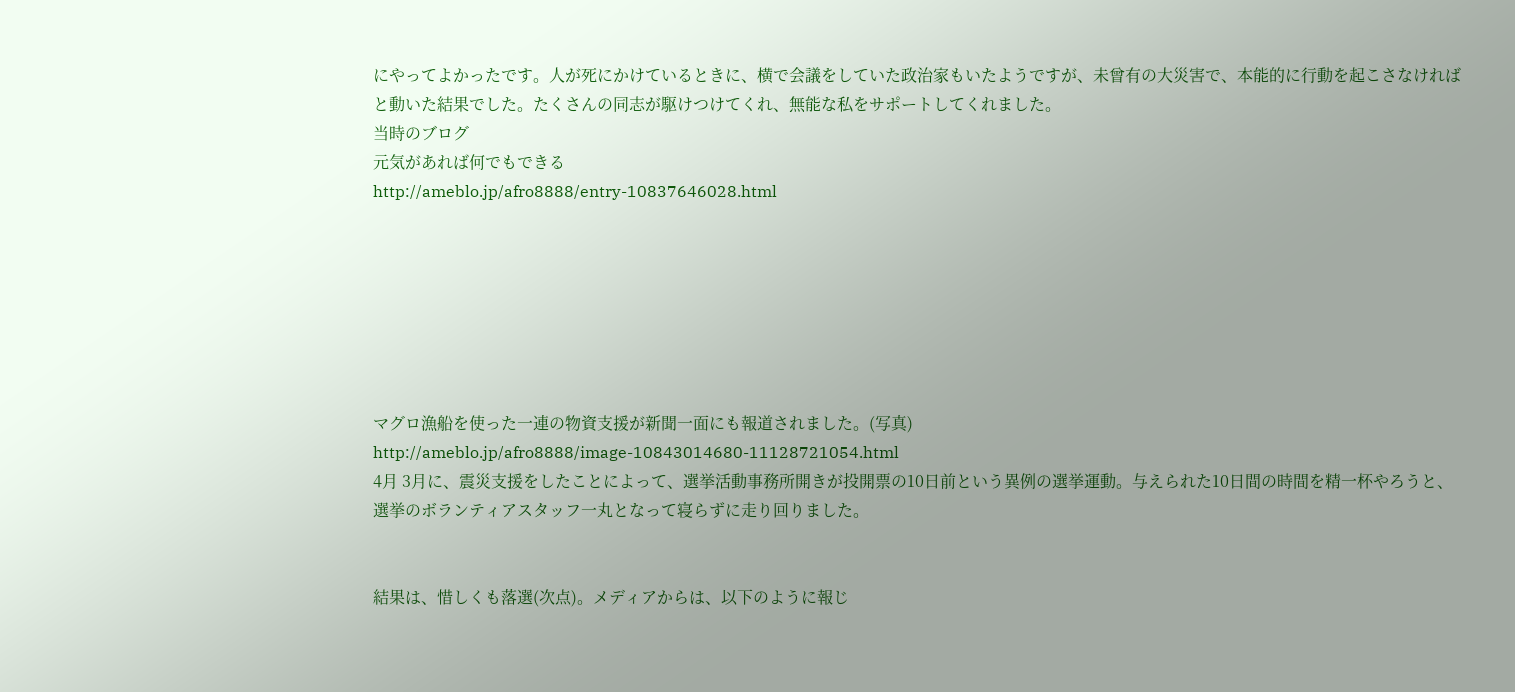にやってよかったです。人が死にかけているときに、横で会議をしていた政治家もいたようですが、未曾有の大災害で、本能的に行動を起こさなければと動いた結果でした。たくさんの同志が駆けつけてくれ、無能な私をサポートしてくれました。
当時のブログ
元気があれば何でもできる
http://ameblo.jp/afro8888/entry-10837646028.html







マグロ漁船を使った一連の物資支援が新聞一面にも報道されました。(写真)
http://ameblo.jp/afro8888/image-10843014680-11128721054.html
4月 3月に、震災支援をしたことによって、選挙活動事務所開きが投開票の10日前という異例の選挙運動。与えられた10日間の時間を精一杯やろうと、選挙のボランティアスタッフ一丸となって寝らずに走り回りました。


結果は、惜しくも落選(次点)。メディアからは、以下のように報じ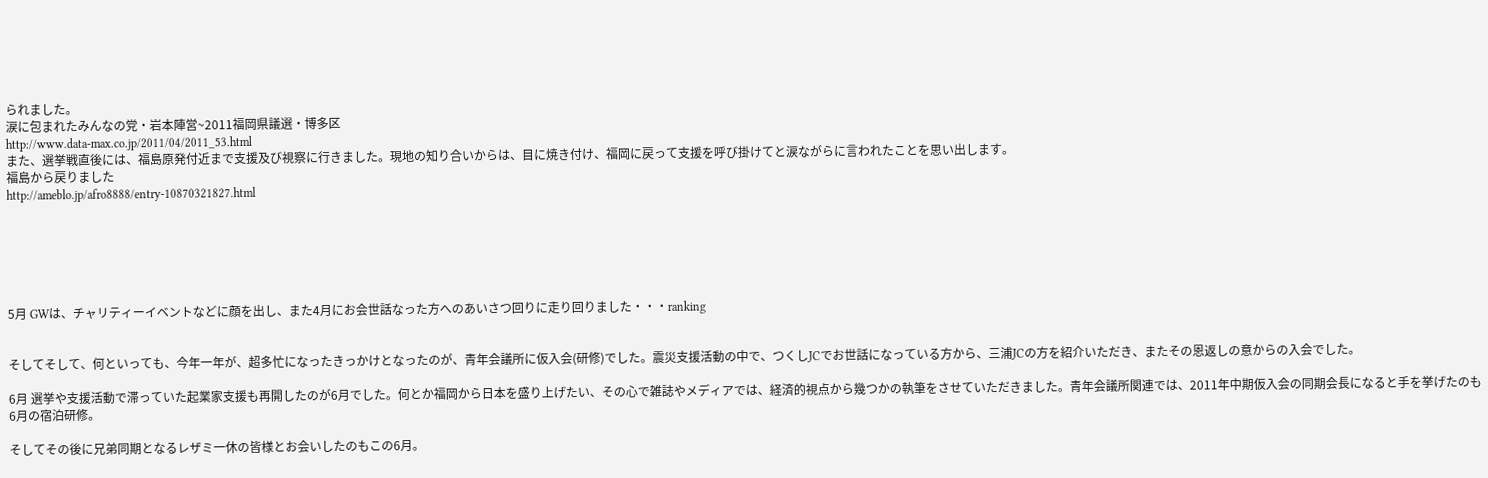られました。
涙に包まれたみんなの党・岩本陣営~2011福岡県議選・博多区
http://www.data-max.co.jp/2011/04/2011_53.html
また、選挙戦直後には、福島原発付近まで支援及び視察に行きました。現地の知り合いからは、目に焼き付け、福岡に戻って支援を呼び掛けてと涙ながらに言われたことを思い出します。
福島から戻りました
http://ameblo.jp/afro8888/entry-10870321827.html






5月 GWは、チャリティーイベントなどに顔を出し、また4月にお会世話なった方へのあいさつ回りに走り回りました・・・ranking


そしてそして、何といっても、今年一年が、超多忙になったきっかけとなったのが、青年会議所に仮入会(研修)でした。震災支援活動の中で、つくしJCでお世話になっている方から、三浦JCの方を紹介いただき、またその恩返しの意からの入会でした。

6月 選挙や支援活動で滞っていた起業家支援も再開したのが6月でした。何とか福岡から日本を盛り上げたい、その心で雑誌やメディアでは、経済的視点から幾つかの執筆をさせていただきました。青年会議所関連では、2011年中期仮入会の同期会長になると手を挙げたのも6月の宿泊研修。

そしてその後に兄弟同期となるレザミ一休の皆様とお会いしたのもこの6月。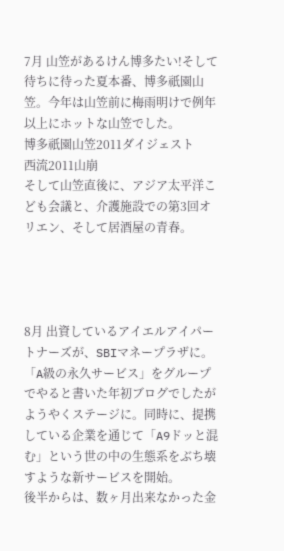7月 山笠があるけん博多たい!そして待ちに待った夏本番、博多祇園山笠。今年は山笠前に梅雨明けで例年以上にホットな山笠でした。
博多祇園山笠2011ダイジェスト
西流2011山崩
そして山笠直後に、アジア太平洋こども会議と、介護施設での第3回オリエン、そして居酒屋の青春。




8月 出資しているアイエルアイパートナーズが、SBIマネープラザに。「A級の永久サービス」をグループでやると書いた年初ブログでしたがようやくステージに。同時に、提携している企業を通じて「A9ドッと混む」という世の中の生態系をぶち壊すような新サービスを開始。
後半からは、数ヶ月出来なかった金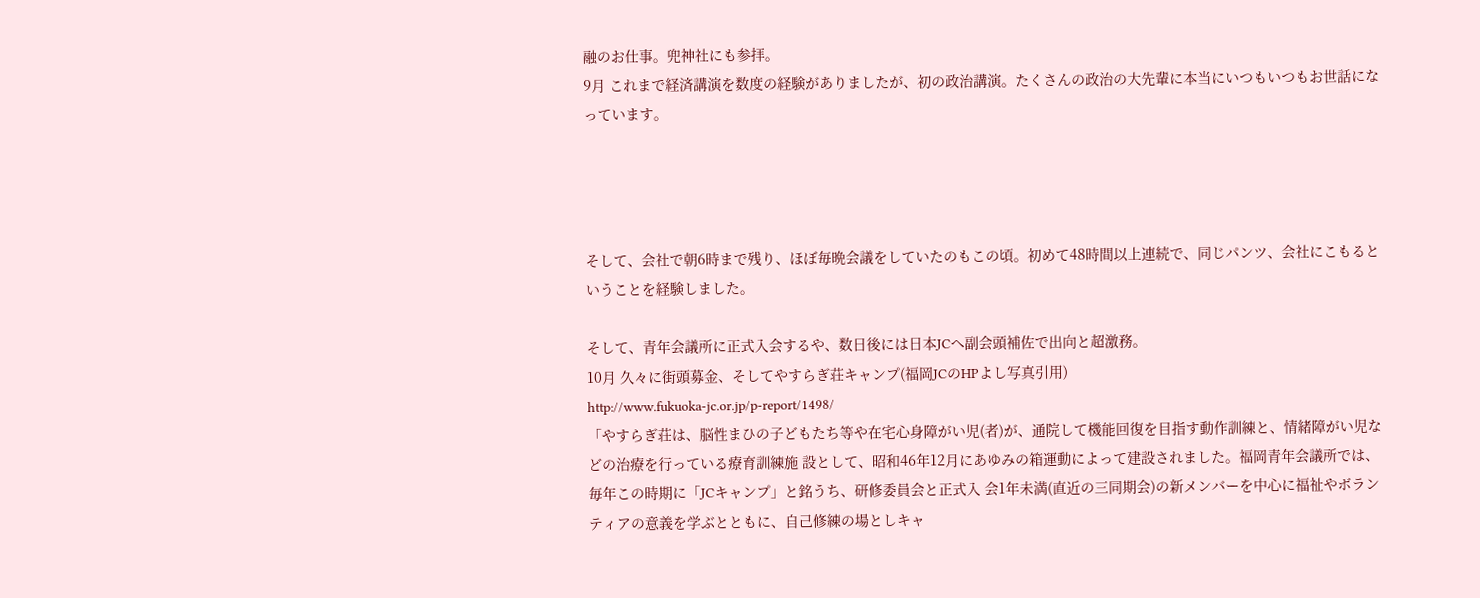融のお仕事。兜神社にも参拝。
9月 これまで経済講演を数度の経験がありましたが、初の政治講演。たくさんの政治の大先輩に本当にいつもいつもお世話になっています。




そして、会社で朝6時まで残り、ほぼ毎晩会議をしていたのもこの頃。初めて48時間以上連続で、同じパンツ、会社にこもるということを経験しました。

そして、青年会議所に正式入会するや、数日後には日本JCへ副会頭補佐で出向と超激務。
10月 久々に街頭募金、そしてやすらぎ荘キャンプ(福岡JCのHPよし写真引用)
http://www.fukuoka-jc.or.jp/p-report/1498/
「やすらぎ荘は、脳性まひの子どもたち等や在宅心身障がい児(者)が、通院して機能回復を目指す動作訓練と、情緒障がい児などの治療を行っている療育訓練施 設として、昭和46年12月にあゆみの箱運動によって建設されました。福岡青年会議所では、毎年この時期に「JCキャンプ」と銘うち、研修委員会と正式入 会1年未満(直近の三同期会)の新メンバーを中心に福祉やボランティアの意義を学ぶとともに、自己修練の場としキャ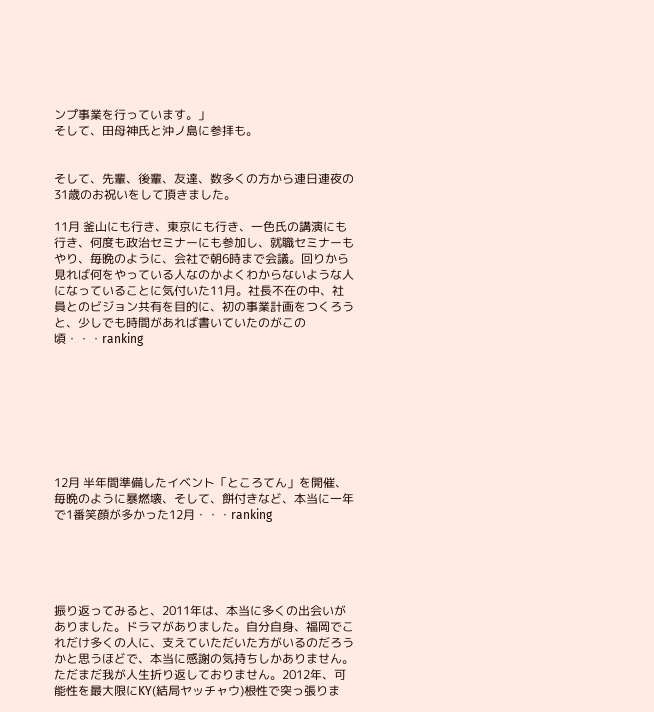ンプ事業を行っています。」
そして、田母神氏と沖ノ島に参拝も。


そして、先輩、後輩、友達、数多くの方から連日連夜の31歳のお祝いをして頂きました。

11月 釜山にも行き、東京にも行き、一色氏の講演にも行き、何度も政治セミナーにも参加し、就職セミナーもやり、毎晩のように、会社で朝6時まで会議。回りから見れば何をやっている人なのかよくわからないような人になっていることに気付いた11月。社長不在の中、社員とのビジョン共有を目的に、初の事業計画をつくろうと、少しでも時間があれば書いていたのがこの頃・・・ranking








12月 半年間準備したイベント「ところてん」を開催、毎晩のように暴燃壊、そして、餅付きなど、本当に一年で1番笑顔が多かった12月・・・ranking





振り返ってみると、2011年は、本当に多くの出会いがありました。ドラマがありました。自分自身、福岡でこれだけ多くの人に、支えていただいた方がいるのだろうかと思うほどで、本当に感謝の気持ちしかありません。
ただまだ我が人生折り返しておりません。2012年、可能性を最大限にKY(結局ヤッチャウ)根性で突っ張りま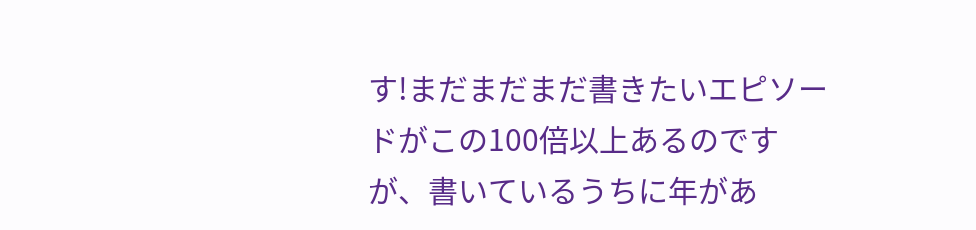す!まだまだまだ書きたいエピソードがこの100倍以上あるのですが、書いているうちに年があ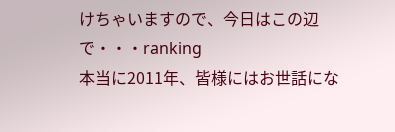けちゃいますので、今日はこの辺で・・・ranking
本当に2011年、皆様にはお世話にな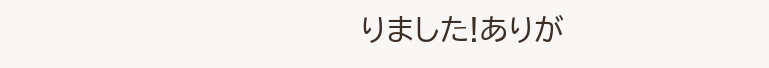りました!ありが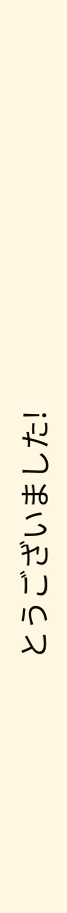とうございました!